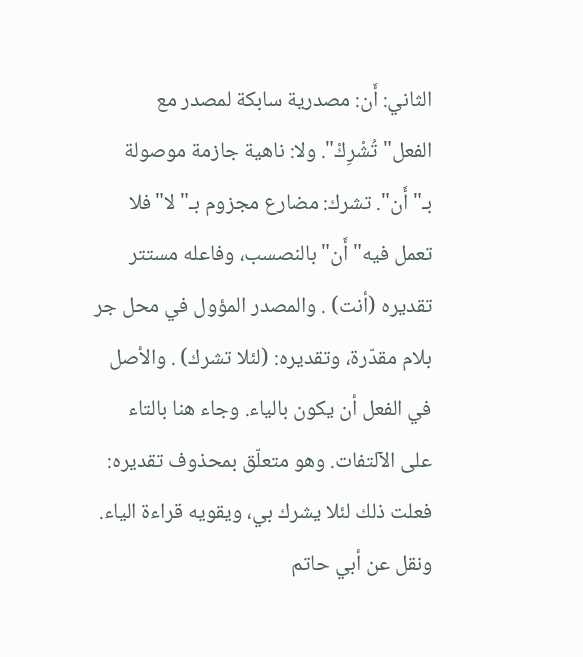الثاني: أَن: مصدرية سابكة لمصدر مع الفعل"تُشْرِكْ". ولا: ناهية جازمة موصولة بـ"أَن". تشرك: مضارع مجزوم بـ"لا"فلا تعمل فيه"أَن"بالنصسب، وفاعله مستتر تقديره (أنت) . والمصدر المؤول في محل جر بلام مقدّرة، وتقديره: (لئلا تشرك) . والأصل في الفعل أن يكون بالياء. وجاء هنا بالتاء على الآلتفات. وهو متعلّق بمحذوف تقديره: فعلت ذلك لئلا يشرك بي، ويقويه قراءة الياء. ونقل عن أبي حاتم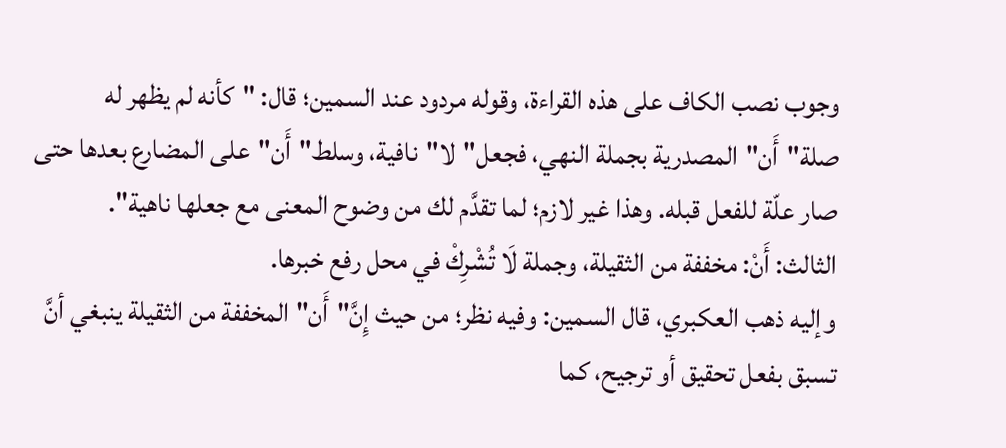وجوب نصب الكاف على هذه القراءة، وقوله مردود عند السمين؛ قال: "كأنه لم يظهر له صلة"أَن"المصدرية بجملة النهي، فجعل"لا"نافية، وسلط"أَن"على المضارع بعدها حتى صار علّة للفعل قبله. وهذا غير لازم؛ لما تقدَّم لك من وضوح المعنى مع جعلها ناهية".
الثالث: أَنْ: مخففة من الثقيلة، وجملة لَا تُشْرِكْ في محل رفع خبرها.
وإليه ذهب العكبري، قال السمين: وفيه نظر؛ من حيث إِنَّ"أَن"المخففة من الثقيلة ينبغي أنَّ تسبق بفعل تحقيق أو ترجيح، كما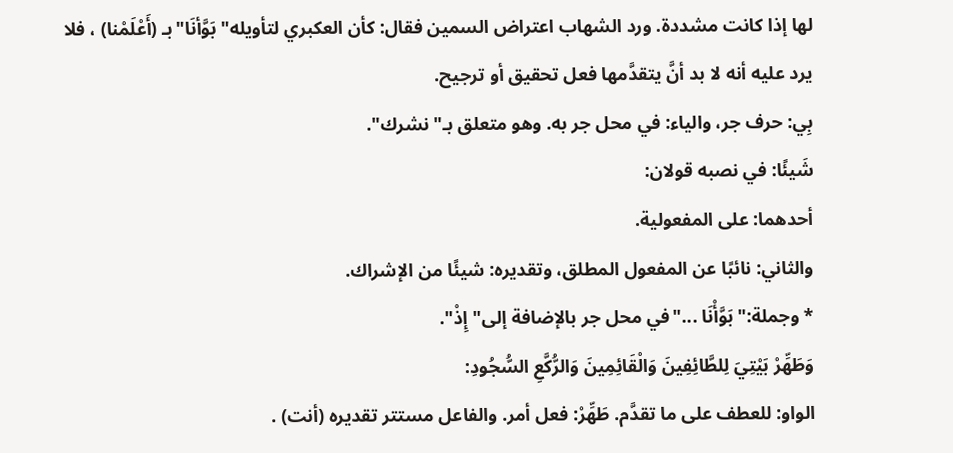لها إذا كانت مشددة. ورد الشهاب اعتراض السمين فقال: كأن العكبري لتأويله"بَوَّأنَا"بـ (أَعْلَمْنا) ، فلا يرد عليه أنه لا بد أنَّ يتقدَّمها فعل تحقيق أو ترجيح.
بِي: حرف جر، والياء: في محل جر به. وهو متعلق بـ"نشرك".
شَيئًا: في نصبه قولان:
أحدهما: على المفعولية.
والثاني: نائبًا عن المفعول المطلق، وتقديره: شيئًا من الإشراك.
* وجملة:"بَوَّأْنَا ..."في محل جر بالإضافة إلى"إِذْ".
وَطَهِّرْ بَيْتِيَ لِلطَّائِفِينَ وَالْقَائِمِينَ وَالرُّكَّعِ السُّجُودِ:
الواو: للعطف على ما تقدَّم. طَهِّرْ: فعل أمر. والفاعل مستتر تقديره (أنت) .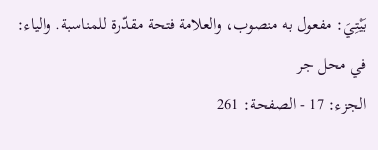بَيْتِيَ: مفعول به منصوب، والعلامة فتحة مقدّرة للمناسبة. والياء: في محل جر
الجزء: 17 - الصفحة: 261